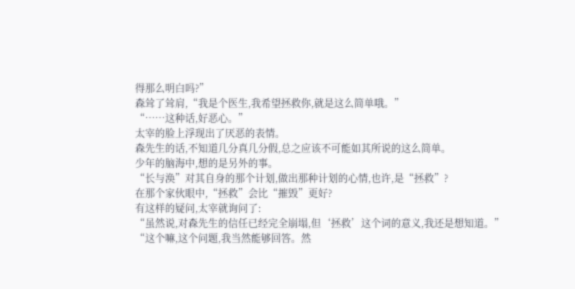得那么明白吗?”
森耸了耸肩,“我是个医生,我希望拯救你,就是这么简单哦。”
“……这种话,好恶心。”
太宰的脸上浮现出了厌恶的表情。
森先生的话,不知道几分真几分假,总之应该不可能如其所说的这么简单。
少年的脑海中,想的是另外的事。
“长与涣”对其自身的那个计划,做出那种计划的心情,也许,是“拯救”?
在那个家伙眼中,“拯救”会比“摧毁”更好?
有这样的疑问,太宰就询问了:
“虽然说,对森先生的信任已经完全崩塌,但‘拯救’这个词的意义,我还是想知道。”
“这个嘛,这个问题,我当然能够回答。然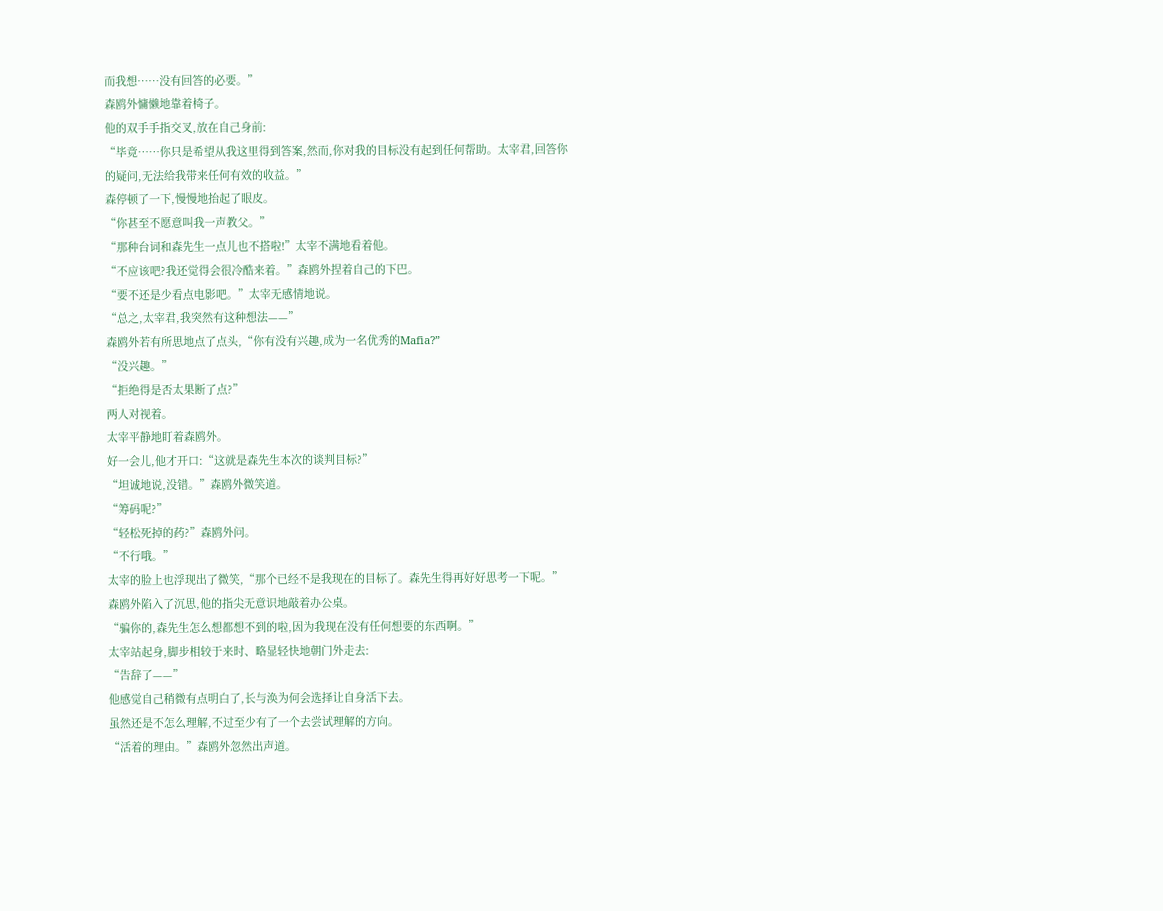而我想……没有回答的必要。”
森鸥外慵懒地靠着椅子。
他的双手手指交叉,放在自己身前:
“毕竟……你只是希望从我这里得到答案,然而,你对我的目标没有起到任何帮助。太宰君,回答你的疑问,无法给我带来任何有效的收益。”
森停顿了一下,慢慢地抬起了眼皮。
“你甚至不愿意叫我一声教父。”
“那种台词和森先生一点儿也不搭啦!”太宰不满地看着他。
“不应该吧?我还觉得会很冷酷来着。”森鸥外捏着自己的下巴。
“要不还是少看点电影吧。”太宰无感情地说。
“总之,太宰君,我突然有这种想法——”
森鸥外若有所思地点了点头,“你有没有兴趣,成为一名优秀的Mafia?”
“没兴趣。”
“拒绝得是否太果断了点?”
两人对视着。
太宰平静地盯着森鸥外。
好一会儿,他才开口:“这就是森先生本次的谈判目标?”
“坦诚地说,没错。”森鸥外微笑道。
“筹码呢?”
“轻松死掉的药?”森鸥外问。
“不行哦。”
太宰的脸上也浮现出了微笑,“那个已经不是我现在的目标了。森先生得再好好思考一下呢。”
森鸥外陷入了沉思,他的指尖无意识地敲着办公桌。
“骗你的,森先生怎么想都想不到的啦,因为我现在没有任何想要的东西啊。”
太宰站起身,脚步相较于来时、略显轻快地朝门外走去:
“告辞了——”
他感觉自己稍微有点明白了,长与涣为何会选择让自身活下去。
虽然还是不怎么理解,不过至少有了一个去尝试理解的方向。
“活着的理由。”森鸥外忽然出声道。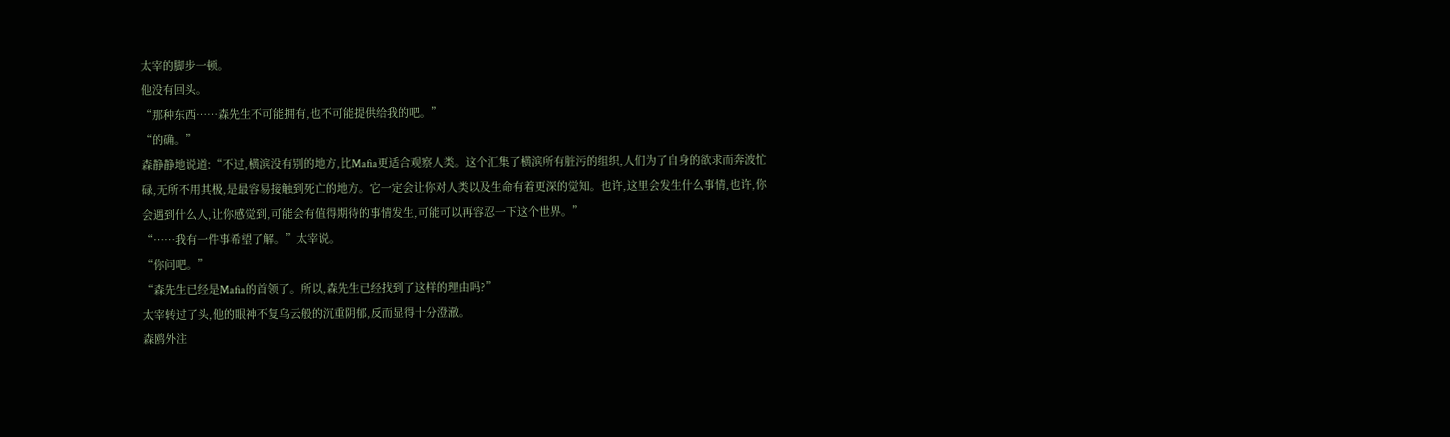太宰的脚步一顿。
他没有回头。
“那种东西……森先生不可能拥有,也不可能提供给我的吧。”
“的确。”
森静静地说道:“不过,横滨没有别的地方,比Mafia更适合观察人类。这个汇集了横滨所有脏污的组织,人们为了自身的欲求而奔波忙碌,无所不用其极,是最容易接触到死亡的地方。它一定会让你对人类以及生命有着更深的觉知。也许,这里会发生什么事情,也许,你会遇到什么人,让你感觉到,可能会有值得期待的事情发生,可能可以再容忍一下这个世界。”
“……我有一件事希望了解。”太宰说。
“你问吧。”
“森先生已经是Mafia的首领了。所以,森先生已经找到了这样的理由吗?”
太宰转过了头,他的眼神不复乌云般的沉重阴郁,反而显得十分澄澈。
森鸥外注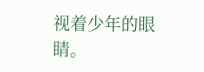视着少年的眼睛。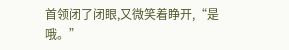首领闭了闭眼,又微笑着睁开,“是哦。”